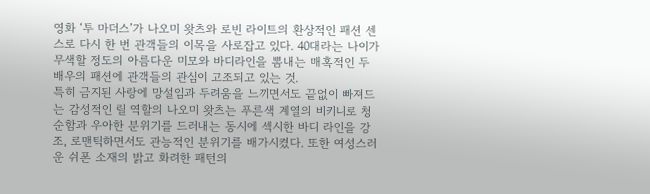영화 ‘투 마더스’가 나오미 왓츠와 로빈 라이트의 환상적인 패션 센스로 다시 한 번 관객들의 이목을 사로잡고 있다. 40대라는 나이가 무색할 정도의 아름다운 미모와 바디라인을 뽐내는 매혹적인 두 배우의 패션에 관객들의 관심이 고조되고 있는 것.
특히 금지된 사랑에 망설임과 두려움을 느끼면서도 끝없이 빠져드는 감성적인 릴 역할의 나오미 왓츠는 푸른색 계열의 비키니로 청순함과 우아한 분위기를 드러내는 동시에 섹시한 바디 라인을 강조, 로맨틱하면서도 관능적인 분위기를 배가시켰다. 또한 여성스러운 쉬폰 소재의 밝고 화려한 패턴의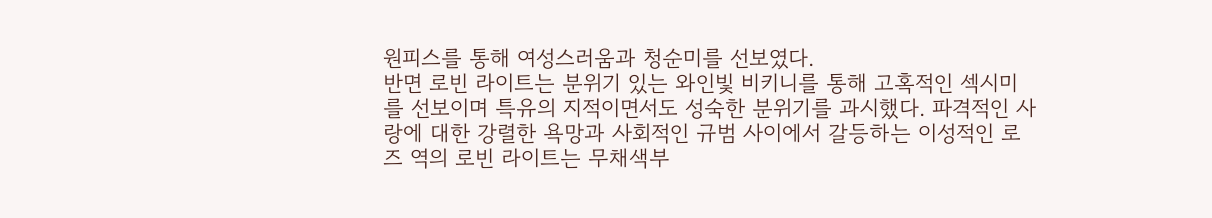원피스를 통해 여성스러움과 청순미를 선보였다.
반면 로빈 라이트는 분위기 있는 와인빛 비키니를 통해 고혹적인 섹시미를 선보이며 특유의 지적이면서도 성숙한 분위기를 과시했다. 파격적인 사랑에 대한 강렬한 욕망과 사회적인 규범 사이에서 갈등하는 이성적인 로즈 역의 로빈 라이트는 무채색부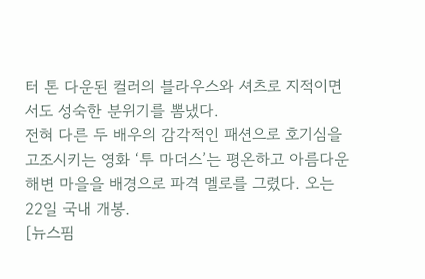터 톤 다운된 컬러의 블라우스와 셔츠로 지적이면서도 성숙한 분위기를 뽐냈다.
전혀 다른 두 배우의 감각적인 패션으로 호기심을 고조시키는 영화 ‘투 마더스’는 평온하고 아름다운 해변 마을을 배경으로 파격 멜로를 그렸다. 오는 22일 국내 개봉.
[뉴스핌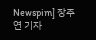Newspim] 장주연 기자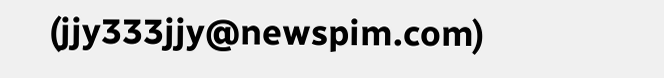(jjy333jjy@newspim.com)